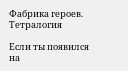Фабрика героев. Тетралогия

Если ты появился на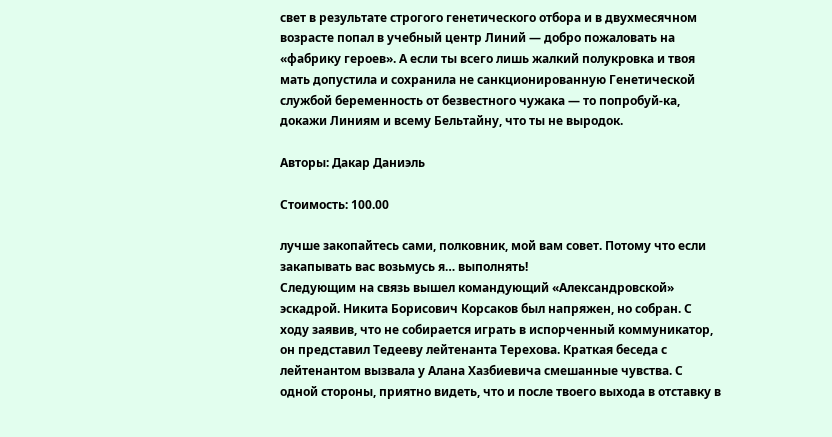свет в результате строгого генетического отбора и в двухмесячном возрасте попал в учебный центр Линий — добро пожаловать на «фабрику героев». А если ты всего лишь жалкий полукровка и твоя мать допустила и сохранила не санкционированную Генетической службой беременность от безвестного чужака — то попробуй-ка, докажи Линиям и всему Бельтайну, что ты не выродок.

Авторы: Дакар Даниэль

Стоимость: 100.00

лучше закопайтесь сами, полковник, мой вам совет. Потому что если закапывать вас возьмусь я… выполнять!
Следующим на связь вышел командующий «Александровской» эскадрой. Никита Борисович Корсаков был напряжен, но собран. С ходу заявив, что не собирается играть в испорченный коммуникатор, он представил Тедееву лейтенанта Терехова. Краткая беседа с лейтенантом вызвала у Алана Хазбиевича смешанные чувства. С одной стороны, приятно видеть, что и после твоего выхода в отставку в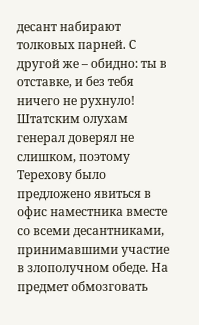десант набирают толковых парней. С другой же – обидно: ты в отставке, и без тебя ничего не рухнуло! Штатским олухам генерал доверял не слишком, поэтому Терехову было предложено явиться в офис наместника вместе со всеми десантниками, принимавшими участие в злополучном обеде. На предмет обмозговать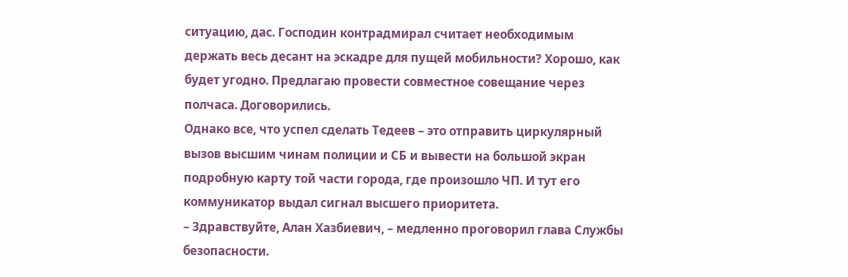ситуацию, дас. Господин контрадмирал считает необходимым держать весь десант на эскадре для пущей мобильности? Хорошо, как будет угодно. Предлагаю провести совместное совещание через полчаса. Договорились.
Однако все, что успел сделать Тедеев – это отправить циркулярный вызов высшим чинам полиции и СБ и вывести на большой экран подробную карту той части города, где произошло ЧП. И тут его коммуникатор выдал сигнал высшего приоритета.
– Здравствуйте, Алан Хазбиевич, – медленно проговорил глава Службы безопасности.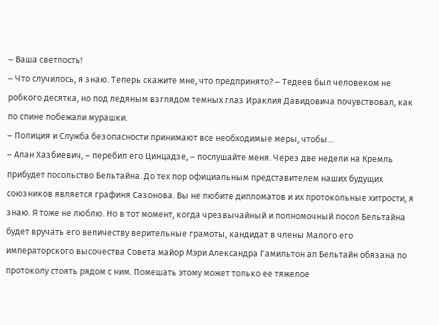– Ваша светлость!
– Что случилось, я знаю. Теперь скажите мне, что предпринято? – Тедеев был человеком не робкого десятка, но под ледяным взглядом темных глаз Ираклия Давидовича почувствовал, как по спине побежали мурашки.
– Полиция и Служба безопасности принимают все необходимые меры, чтобы…
– Алан Хазбиевич, – перебил его Цинцадзе, – послушайте меня. Через две недели на Кремль прибудет посольство Бельтайна. До тех пор официальным представителем наших будущих союзников является графиня Сазонова. Вы не любите дипломатов и их протокольные хитрости, я знаю. Я тоже не люблю. Но в тот момент, когда чрезвычайный и полномочный посол Бельтайна будет вручать его величеству верительные грамоты, кандидат в члены Малого его императорского высочества Совета майор Мэри Александра Гамильтон ап Бельтайн обязана по протоколу стоять рядом с ним. Помешать этому может только ее тяжелое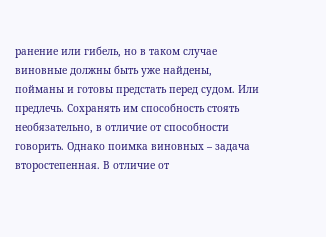ранение или гибель, но в таком случае виновные должны быть уже найдены, пойманы и готовы предстать перед судом. Или предлечь. Сохранять им способность стоять необязательно, в отличие от способности говорить. Однако поимка виновных – задача второстепенная. В отличие от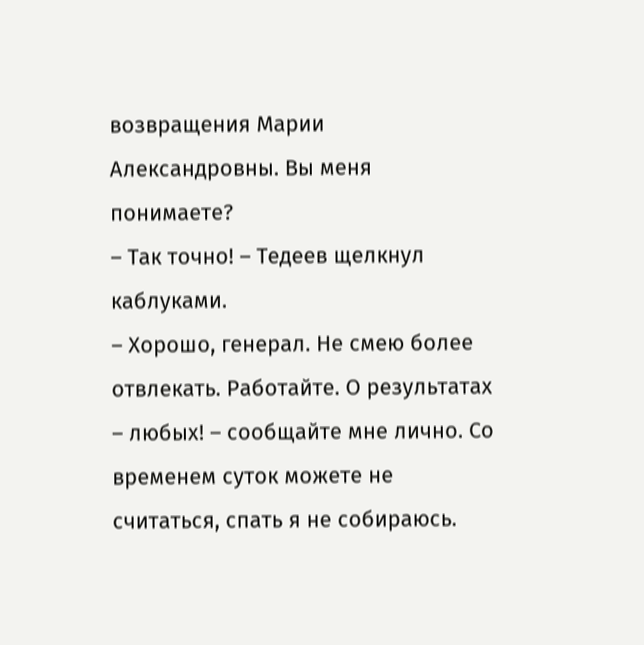возвращения Марии Александровны. Вы меня понимаете?
– Так точно! – Тедеев щелкнул каблуками.
– Хорошо, генерал. Не смею более отвлекать. Работайте. О результатах – любых! – сообщайте мне лично. Со временем суток можете не считаться, спать я не собираюсь.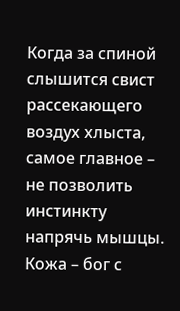Когда за спиной слышится свист рассекающего воздух хлыста, самое главное – не позволить инстинкту напрячь мышцы. Кожа – бог с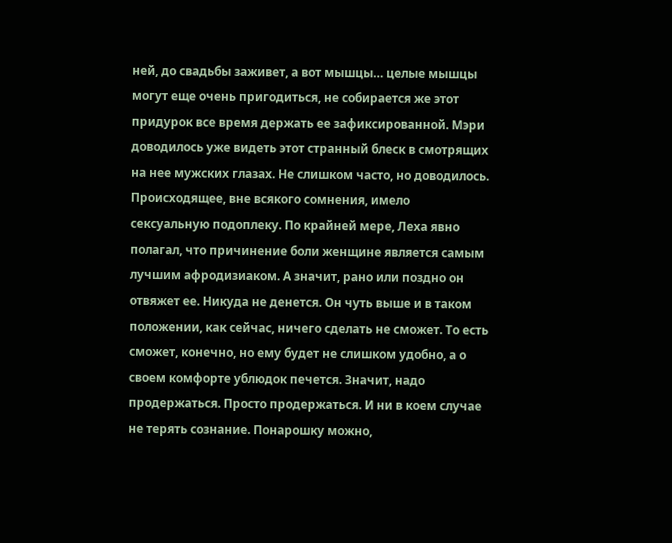ней, до свадьбы заживет, а вот мышцы… целые мышцы могут еще очень пригодиться, не собирается же этот придурок все время держать ее зафиксированной. Мэри доводилось уже видеть этот странный блеск в смотрящих на нее мужских глазах. Не слишком часто, но доводилось. Происходящее, вне всякого сомнения, имело сексуальную подоплеку. По крайней мере, Леха явно полагал, что причинение боли женщине является самым лучшим афродизиаком. А значит, рано или поздно он отвяжет ее. Никуда не денется. Он чуть выше и в таком положении, как сейчас, ничего сделать не сможет. То есть сможет, конечно, но ему будет не слишком удобно, а о своем комфорте ублюдок печется. Значит, надо продержаться. Просто продержаться. И ни в коем случае не терять сознание. Понарошку можно,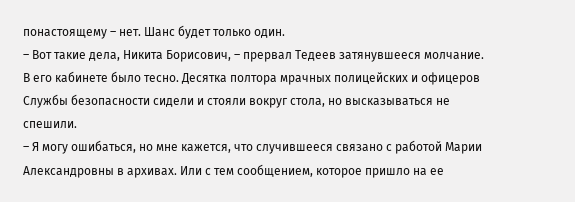понастоящему – нет. Шанс будет только один.
– Вот такие дела, Никита Борисович, – прервал Тедеев затянувшееся молчание. В его кабинете было тесно. Десятка полтора мрачных полицейских и офицеров Службы безопасности сидели и стояли вокруг стола, но высказываться не спешили.
– Я могу ошибаться, но мне кажется, что случившееся связано с работой Марии Александровны в архивах. Или с тем сообщением, которое пришло на ее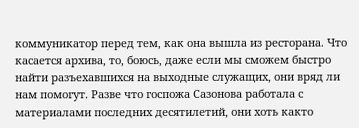коммуникатор перед тем, как она вышла из ресторана. Что касается архива, то, боюсь, даже если мы сможем быстро найти разъехавшихся на выходные служащих, они вряд ли нам помогут. Разве что госпожа Сазонова работала с материалами последних десятилетий, они хоть както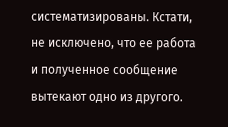систематизированы. Кстати, не исключено, что ее работа и полученное сообщение вытекают одно из другого.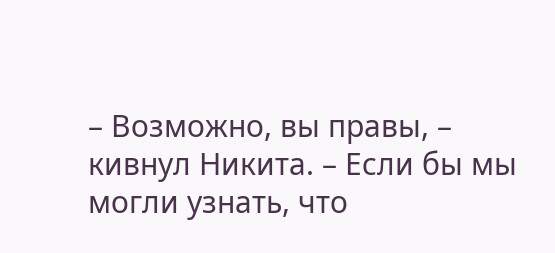– Возможно, вы правы, – кивнул Никита. – Если бы мы могли узнать, что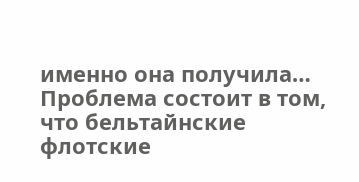именно она получила… Проблема состоит в том, что бельтайнские флотские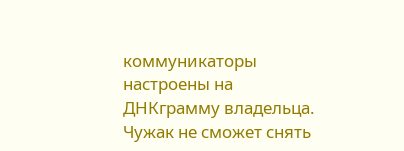коммуникаторы настроены на ДНКграмму владельца. Чужак не сможет снять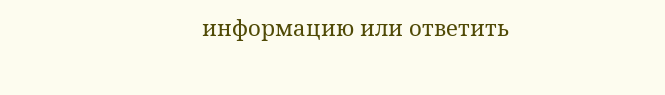информацию или ответить